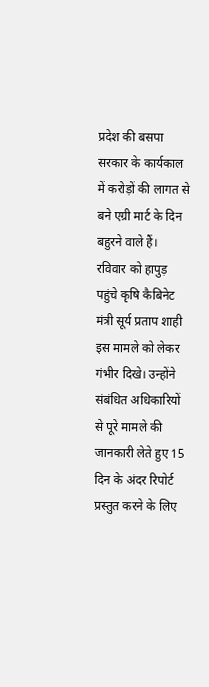प्रदेश की बसपा सरकार के कार्यकाल में करोड़ों की लागत से बने एग्री मार्ट के दिन बहुरने वाले हैं। रविवार को हापुड़ पहुंचे कृषि कैबिनेट मंत्री सूर्य प्रताप शाही इस मामले को लेकर गंभीर दिखे। उन्होंने संबंधित अधिकारियों से पूरे मामले की जानकारी लेते हुए 15 दिन के अंदर रिपोर्ट प्रस्तुत करने के लिए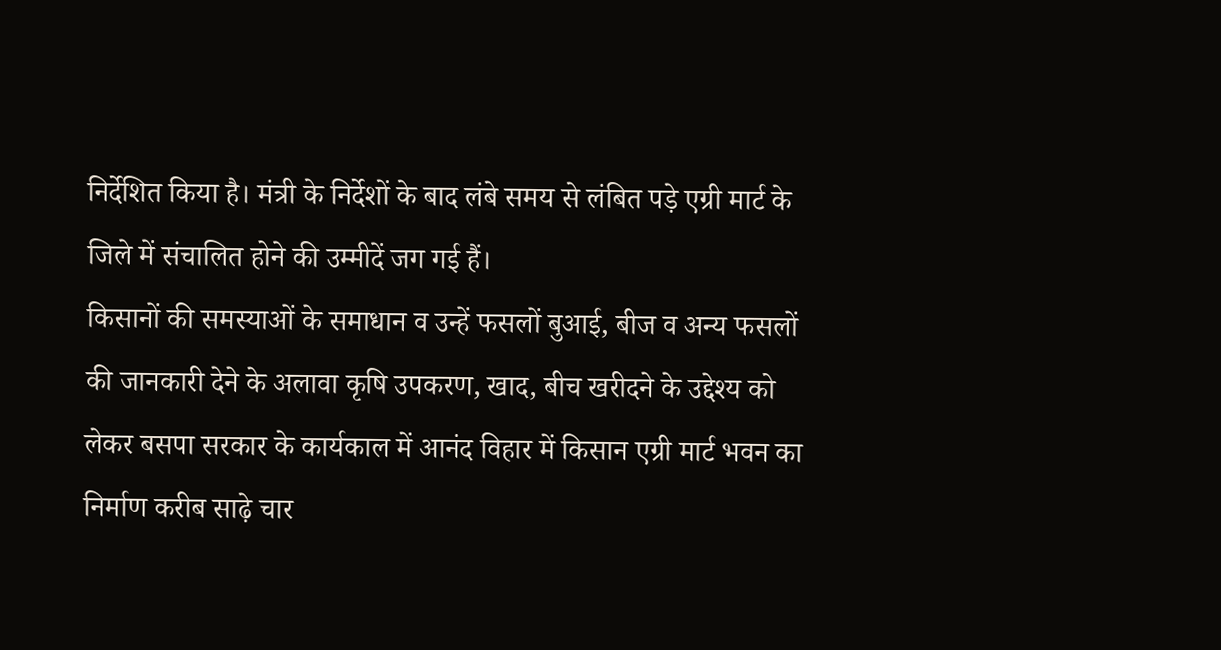निर्देशित किया है। मंत्री के निर्देशों के बाद लंबे समय से लंबित पड़े एग्री मार्ट के जिले में संचालित होने की उम्मीदें जग गई हैं।
किसानों की समस्याओं के समाधान व उन्हें फसलों बुआई, बीज व अन्य फसलों की जानकारी देने के अलावा कृषि उपकरण, खाद, बीच खरीदने के उद्देश्य को लेकर बसपा सरकार के कार्यकाल में आनंद विहार में किसान एग्री मार्ट भवन का निर्माण करीब साढ़े चार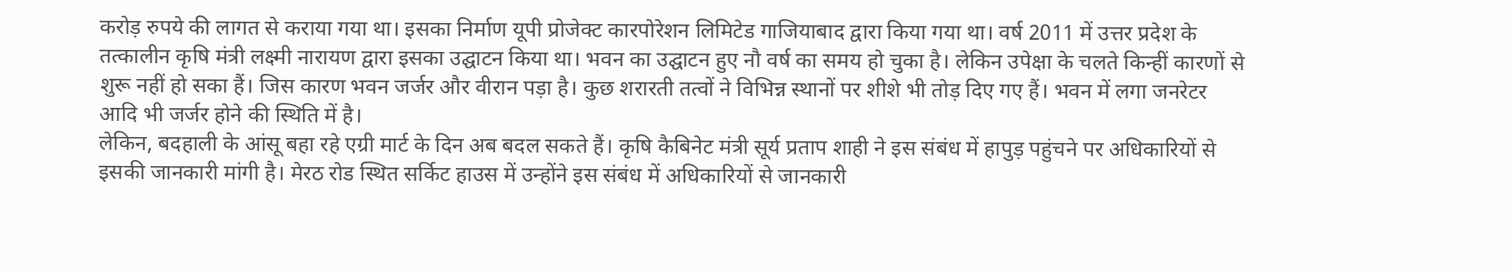करोड़ रुपये की लागत से कराया गया था। इसका निर्माण यूपी प्रोजेक्ट कारपोरेशन लिमिटेड गाजियाबाद द्वारा किया गया था। वर्ष 2011 में उत्तर प्रदेश के तत्कालीन कृषि मंत्री लक्ष्मी नारायण द्वारा इसका उद्घाटन किया था। भवन का उद्घाटन हुए नौ वर्ष का समय हो चुका है। लेकिन उपेक्षा के चलते किन्हीं कारणों से शुरू नहीं हो सका हैं। जिस कारण भवन जर्जर और वीरान पड़ा है। कुछ शरारती तत्वों ने विभिन्न स्थानों पर शीशे भी तोड़ दिए गए हैं। भवन में लगा जनरेटर आदि भी जर्जर होने की स्थिति में है।
लेकिन, बदहाली के आंसू बहा रहे एग्री मार्ट के दिन अब बदल सकते हैं। कृषि कैबिनेट मंत्री सूर्य प्रताप शाही ने इस संबंध में हापुड़ पहुंचने पर अधिकारियों से इसकी जानकारी मांगी है। मेरठ रोड स्थित सर्किट हाउस में उन्होंने इस संबंध में अधिकारियों से जानकारी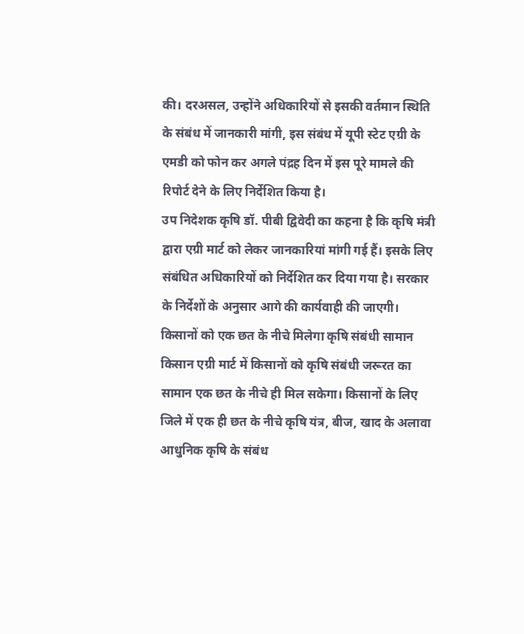की। दरअसल, उन्होंने अधिकारियों से इसकी वर्तमान स्थिति के संबंध में जानकारी मांगी, इस संबंध में यूपी स्टेट एग्री के एमडी को फोन कर अगले पंद्रह दिन में इस पूरे मामले की रिपोर्ट देने के लिए निर्देशित किया है।
उप निदेशक कृषि डॉ. पीबी द्विवेदी का कहना है कि कृषि मंत्री द्वारा एग्री मार्ट को लेकर जानकारियां मांगी गई हैं। इसके लिए संबंधित अधिकारियों को निर्देशित कर दिया गया है। सरकार के निर्देशों के अनुसार आगे की कार्यवाही की जाएगी।
किसानों को एक छत के नीचे मिलेगा कृषि संबंधी सामान
किसान एग्री मार्ट में किसानों को कृषि संबंधी जरूरत का सामान एक छत के नीचे ही मिल सकेगा। किसानों के लिए जिले में एक ही छत के नीचे कृषि यंत्र, बीज, खाद के अलावा आधुनिक कृषि के संबंध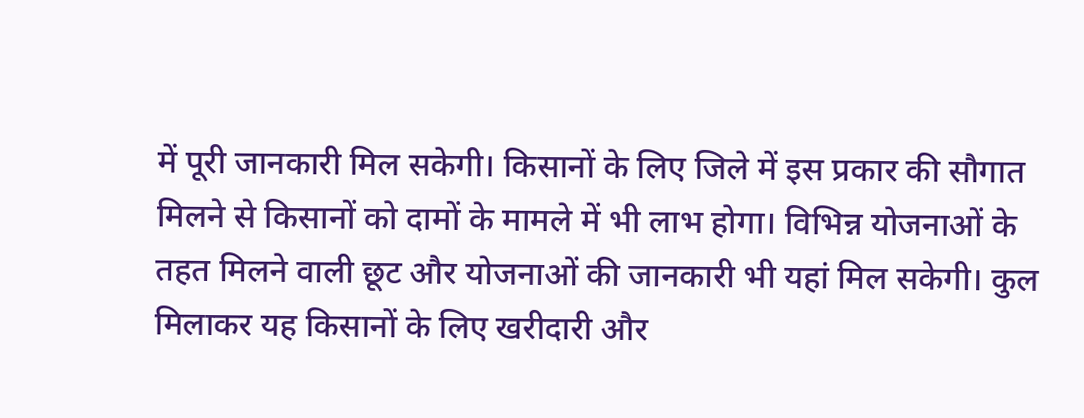में पूरी जानकारी मिल सकेगी। किसानों के लिए जिले में इस प्रकार की सौगात मिलने से किसानों को दामों के मामले में भी लाभ होगा। विभिन्न योजनाओं के तहत मिलने वाली छूट और योजनाओं की जानकारी भी यहां मिल सकेगी। कुल मिलाकर यह किसानों के लिए खरीदारी और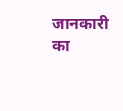जानकारी का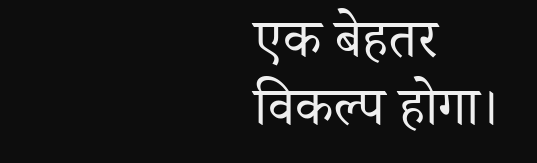एक बेहतर विकल्प होगा।